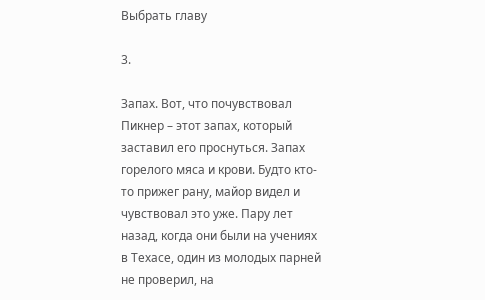Выбрать главу

3.

Запах. Вот, что почувствовал Пикнер – этот запах, который заставил его проснуться. Запах горелого мяса и крови. Будто кто-то прижег рану, майор видел и чувствовал это уже. Пару лет назад, когда они были на учениях в Техасе, один из молодых парней не проверил, на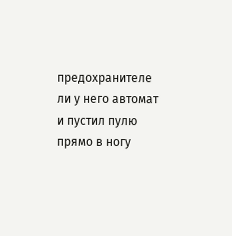предохранителе ли у него автомат и пустил пулю прямо в ногу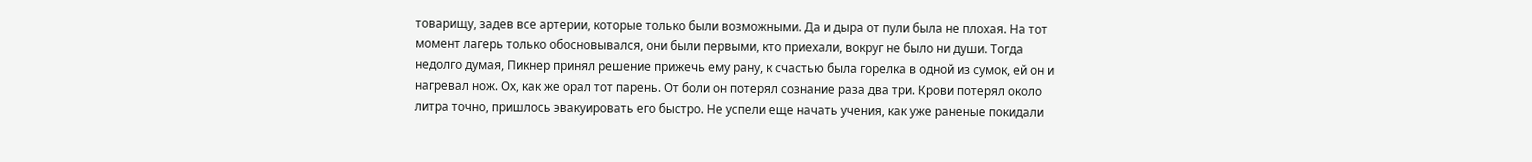товарищу, задев все артерии, которые только были возможными. Да и дыра от пули была не плохая. На тот момент лагерь только обосновывался, они были первыми, кто приехали, вокруг не было ни души. Тогда недолго думая, Пикнер принял решение прижечь ему рану, к счастью была горелка в одной из сумок, ей он и нагревал нож. Ох, как же орал тот парень. От боли он потерял сознание раза два три. Крови потерял около литра точно, пришлось эвакуировать его быстро. Не успели еще начать учения, как уже раненые покидали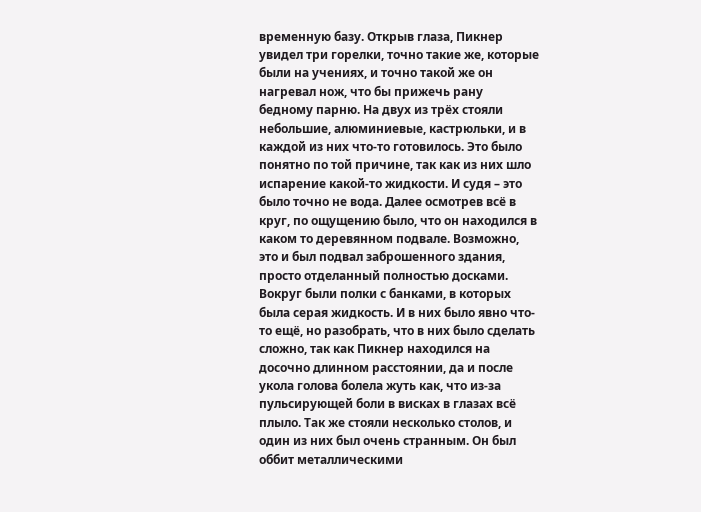временную базу. Открыв глаза, Пикнер увидел три горелки, точно такие же, которые были на учениях, и точно такой же он нагревал нож, что бы прижечь рану бедному парню. На двух из трёх стояли небольшие, алюминиевые, кастрюльки, и в каждой из них что-то готовилось. Это было понятно по той причине, так как из них шло испарение какой-то жидкости. И судя – это было точно не вода. Далее осмотрев всё в круг, по ощущению было, что он находился в каком то деревянном подвале. Возможно, это и был подвал заброшенного здания, просто отделанный полностью досками. Вокруг были полки с банками, в которых была серая жидкость. И в них было явно что-то ещё, но разобрать, что в них было сделать сложно, так как Пикнер находился на досочно длинном расстоянии, да и после укола голова болела жуть как, что из-за пульсирующей боли в висках в глазах всё плыло. Так же стояли несколько столов, и один из них был очень странным. Он был оббит металлическими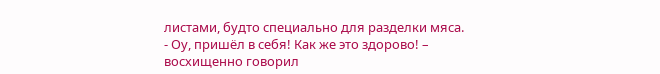листами, будто специально для разделки мяса. - Оу, пришёл в себя! Как же это здорово! – восхищенно говорил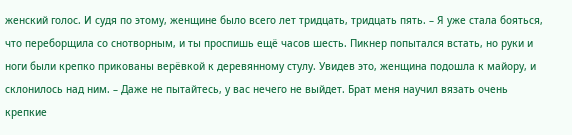женский голос. И судя по этому, женщине было всего лет тридцать, тридцать пять. – Я уже стала бояться, что переборщила со снотворным, и ты проспишь ещё часов шесть. Пикнер попытался встать, но руки и ноги были крепко прикованы верёвкой к деревянному стулу. Увидев это, женщина подошла к майору, и склонилось над ним. – Даже не пытайтесь, у вас нечего не выйдет. Брат меня научил вязать очень крепкие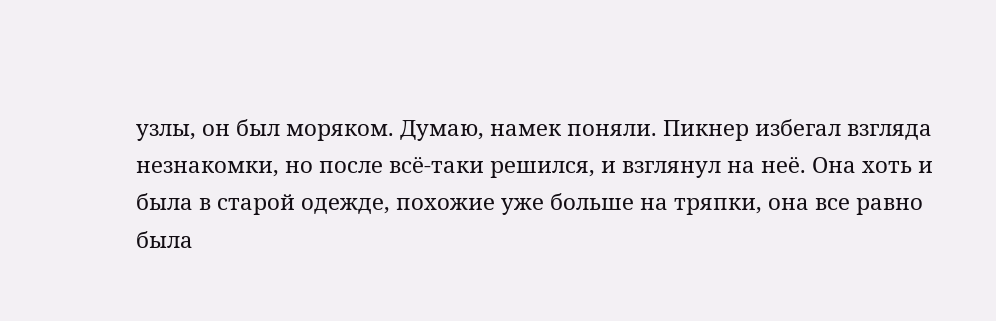узлы, он был моряком. Думаю, намек поняли. Пикнер избегал взгляда незнакомки, но после всё-таки решился, и взглянул на неё. Она хоть и была в старой одежде, похожие уже больше на тряпки, она все равно была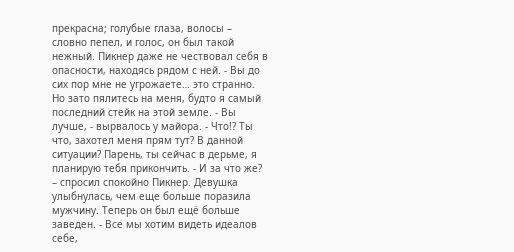прекрасна; голубые глаза, волосы – словно пепел, и голос, он был такой нежный. Пикнер даже не чествовал себя в опасности, находясь рядом с ней. - Вы до сих пор мне не угрожаете… это странно. Но зато пялитесь на меня, будто я самый последний стейк на этой земле. - Вы лучше, - вырвалось у майора. - Что!? Ты что, захотел меня прям тут? В данной ситуации? Парень, ты сейчас в дерьме, я планирую тебя прикончить. - И за что же? – спросил спокойно Пикнер. Девушка улыбнулась, чем еще больше поразила мужчину. Теперь он был ещё больше заведен. - Все мы хотим видеть идеалов себе,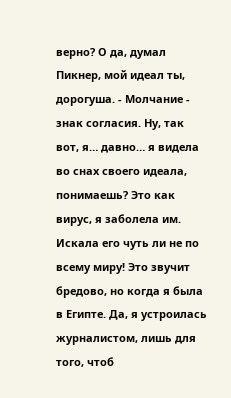верно? О да, думал Пикнер, мой идеал ты, дорогуша. - Молчание - знак согласия. Ну, так вот, я… давно… я видела во снах своего идеала, понимаешь? Это как вирус, я заболела им. Искала его чуть ли не по всему миру! Это звучит бредово, но когда я была в Египте. Да, я устроилась журналистом, лишь для того, чтоб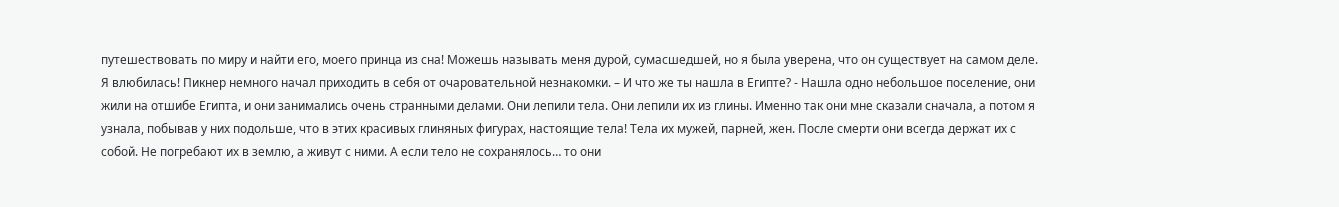путешествовать по миру и найти его, моего принца из сна! Можешь называть меня дурой, сумасшедшей, но я была уверена, что он существует на самом деле. Я влюбилась! Пикнер немного начал приходить в себя от очаровательной незнакомки. – И что же ты нашла в Египте? - Нашла одно небольшое поселение, они жили на отшибе Египта, и они занимались очень странными делами. Они лепили тела. Они лепили их из глины. Именно так они мне сказали сначала, а потом я узнала, побывав у них подольше, что в этих красивых глиняных фигурах, настоящие тела! Тела их мужей, парней, жен. После смерти они всегда держат их с собой. Не погребают их в землю, а живут с ними. А если тело не сохранялось… то они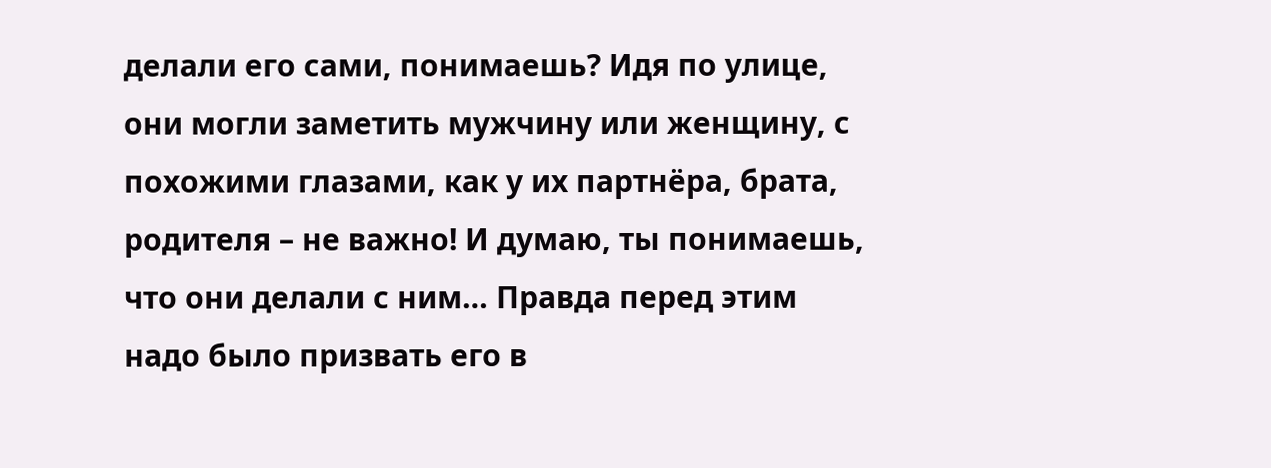делали его сами, понимаешь? Идя по улице, они могли заметить мужчину или женщину, с похожими глазами, как у их партнёра, брата, родителя – не важно! И думаю, ты понимаешь, что они делали с ним… Правда перед этим надо было призвать его в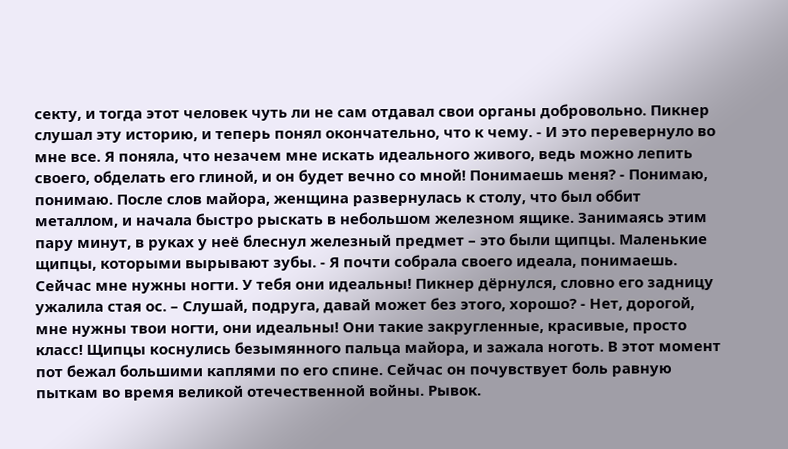секту, и тогда этот человек чуть ли не сам отдавал свои органы добровольно. Пикнер слушал эту историю, и теперь понял окончательно, что к чему. - И это перевернуло во мне все. Я поняла, что незачем мне искать идеального живого, ведь можно лепить своего, обделать его глиной, и он будет вечно со мной! Понимаешь меня? - Понимаю, понимаю. После слов майора, женщина развернулась к столу, что был оббит металлом, и начала быстро рыскать в небольшом железном ящике. Занимаясь этим пару минут, в руках у неё блеснул железный предмет – это были щипцы. Маленькие щипцы, которыми вырывают зубы. - Я почти собрала своего идеала, понимаешь. Сейчас мне нужны ногти. У тебя они идеальны! Пикнер дёрнулся, словно его задницу ужалила стая ос. – Слушай, подруга, давай может без этого, хорошо? - Нет, дорогой, мне нужны твои ногти, они идеальны! Они такие закругленные, красивые, просто класс! Щипцы коснулись безымянного пальца майора, и зажала ноготь. В этот момент пот бежал большими каплями по его спине. Сейчас он почувствует боль равную пыткам во время великой отечественной войны. Рывок.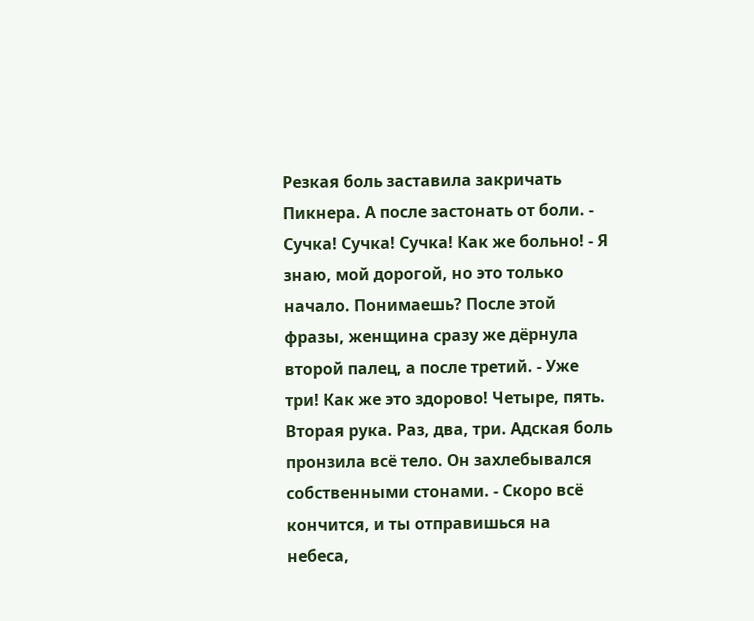Резкая боль заставила закричать Пикнера. А после застонать от боли. - Сучка! Сучка! Сучка! Как же больно! - Я знаю, мой дорогой, но это только начало. Понимаешь? После этой фразы, женщина сразу же дёрнула второй палец, а после третий. - Уже три! Как же это здорово! Четыре, пять. Вторая рука. Раз, два, три. Адская боль пронзила всё тело. Он захлебывался собственными стонами. - Скоро всё кончится, и ты отправишься на небеса,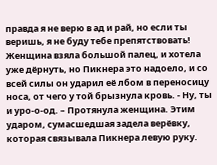правда я не верю в ад и рай, но если ты веришь, я не буду тебе препятствовать! Женщина взяла большой палец, и хотела уже дёрнуть, но Пикнера это надоело, и со всей силы он ударил её лбом в переносицу носа, от чего у той брызнула кровь. - Ну, ты и уро-о-од. – Протянула женщина. Этим ударом, сумасшедшая задела верёвку, которая связывала Пикнера левую руку.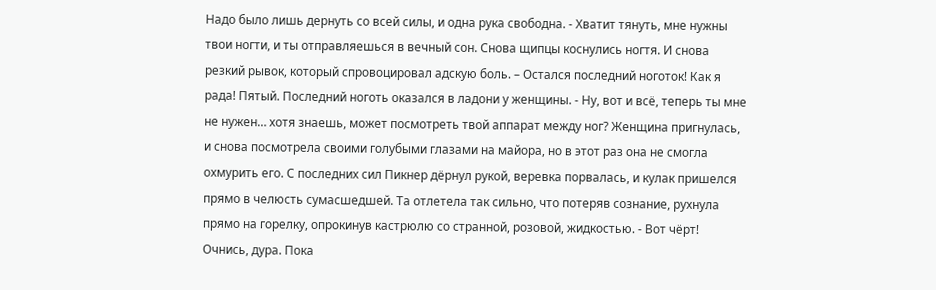Надо было лишь дернуть со всей силы, и одна рука свободна. - Хватит тянуть, мне нужны твои ногти, и ты отправляешься в вечный сон. Снова щипцы коснулись ногтя. И снова резкий рывок, который спровоцировал адскую боль. – Остался последний ноготок! Как я рада! Пятый. Последний ноготь оказался в ладони у женщины. - Ну, вот и всё, теперь ты мне не нужен… хотя знаешь, может посмотреть твой аппарат между ног? Женщина пригнулась, и снова посмотрела своими голубыми глазами на майора, но в этот раз она не смогла охмурить его. С последних сил Пикнер дёрнул рукой, веревка порвалась, и кулак пришелся прямо в челюсть сумасшедшей. Та отлетела так сильно, что потеряв сознание, рухнула прямо на горелку, опрокинув кастрюлю со странной, розовой, жидкостью. - Вот чёрт! Очнись, дура. Пока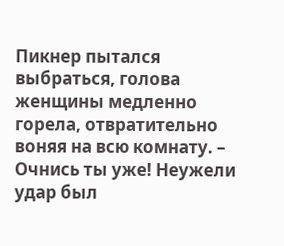Пикнер пытался выбраться, голова женщины медленно горела, отвратительно воняя на всю комнату. – Очнись ты уже! Неужели удар был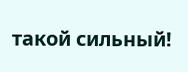такой сильный!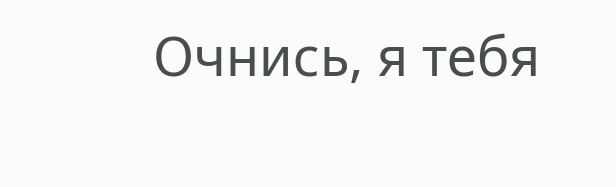Очнись, я тебя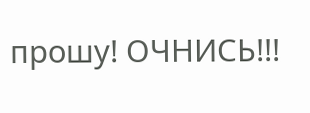прошу! ОЧНИСЬ!!!